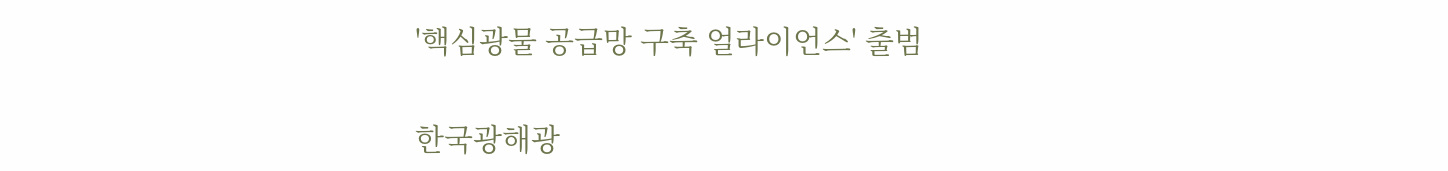'핵심광물 공급망 구축 얼라이언스' 출범

한국광해광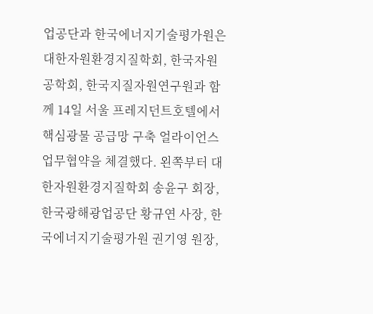업공단과 한국에너지기술평가원은 대한자원환경지질학회, 한국자원공학회, 한국지질자원연구원과 함께 14일 서울 프레지던트호텔에서 핵심광물 공급망 구축 얼라이언스 업무협약을 체결했다. 왼쪽부터 대한자원환경지질학회 송윤구 회장, 한국광해광업공단 황규연 사장, 한국에너지기술평가원 권기영 원장,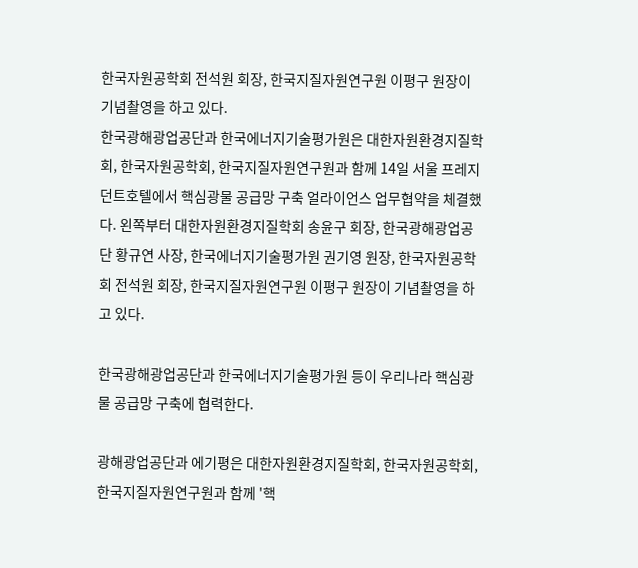한국자원공학회 전석원 회장, 한국지질자원연구원 이평구 원장이 기념촬영을 하고 있다.
한국광해광업공단과 한국에너지기술평가원은 대한자원환경지질학회, 한국자원공학회, 한국지질자원연구원과 함께 14일 서울 프레지던트호텔에서 핵심광물 공급망 구축 얼라이언스 업무협약을 체결했다. 왼쪽부터 대한자원환경지질학회 송윤구 회장, 한국광해광업공단 황규연 사장, 한국에너지기술평가원 권기영 원장, 한국자원공학회 전석원 회장, 한국지질자원연구원 이평구 원장이 기념촬영을 하고 있다.

한국광해광업공단과 한국에너지기술평가원 등이 우리나라 핵심광물 공급망 구축에 협력한다.

광해광업공단과 에기평은 대한자원환경지질학회, 한국자원공학회, 한국지질자원연구원과 함께 '핵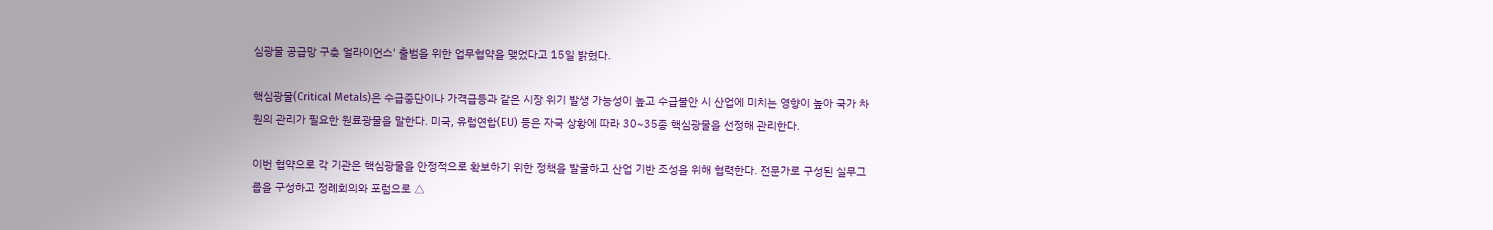심광물 공급망 구축 얼라이언스' 출범을 위한 업무협약을 맺었다고 15일 밝혔다.

핵심광물(Critical Metals)은 수급중단이나 가격급등과 같은 시장 위기 발생 가능성이 높고 수급불안 시 산업에 미치는 영향이 높아 국가 차원의 관리가 필요한 원료광물을 말한다. 미국, 유럽연합(EU) 등은 자국 상황에 따라 30~35종 핵심광물을 선정해 관리한다.

이번 협약으로 각 기관은 핵심광물을 안정적으로 확보하기 위한 정책을 발굴하고 산업 기반 조성을 위해 협력한다. 전문가로 구성된 실무그룹을 구성하고 정례회의와 포럼으로 △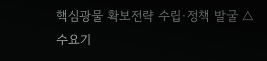핵심광물 확보전략 수립·정책 발굴 △수요기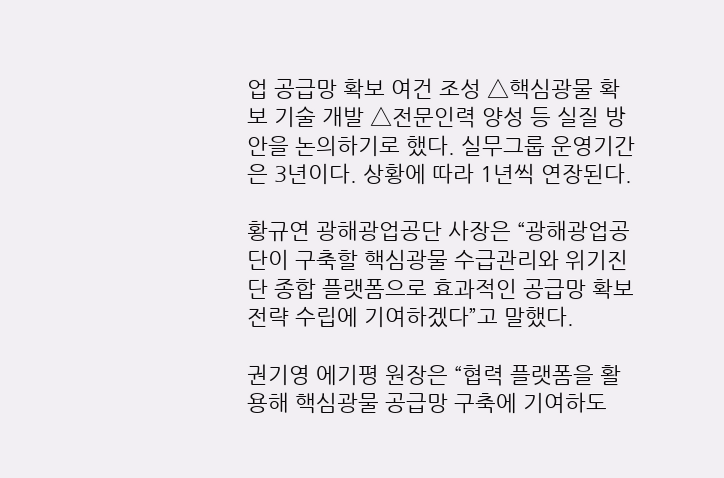업 공급망 확보 여건 조성 △핵심광물 확보 기술 개발 △전문인력 양성 등 실질 방안을 논의하기로 했다. 실무그룹 운영기간은 3년이다. 상황에 따라 1년씩 연장된다.

황규연 광해광업공단 사장은 “광해광업공단이 구축할 핵심광물 수급관리와 위기진단 종합 플랫폼으로 효과적인 공급망 확보전략 수립에 기여하겠다”고 말했다.

권기영 에기평 원장은 “협력 플랫폼을 활용해 핵심광물 공급망 구축에 기여하도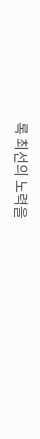록 최선의 노력을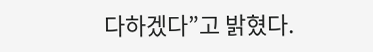다하겠다”고 밝혔다.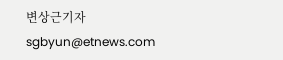변상근기자 sgbyun@etnews.com